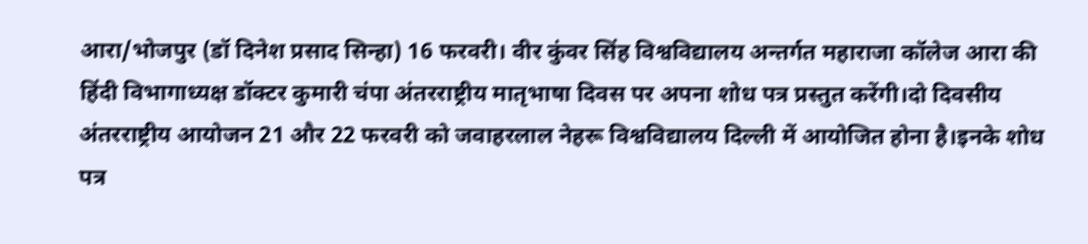आरा/भोजपुर (डॉ दिनेश प्रसाद सिन्हा) 16 फरवरी। वीर कुंवर सिंह विश्वविद्यालय अन्तर्गत महाराजा कॉलेज आरा की हिंदी विभागाध्यक्ष डॉक्टर कुमारी चंपा अंतरराष्ट्रीय मातृभाषा दिवस पर अपना शोध पत्र प्रस्तुत करेंगी।दो दिवसीय अंतरराष्ट्रीय आयोजन 21 और 22 फरवरी को जवाहरलाल नेहरू विश्वविद्यालय दिल्ली में आयोजित होना है।इनके शोध पत्र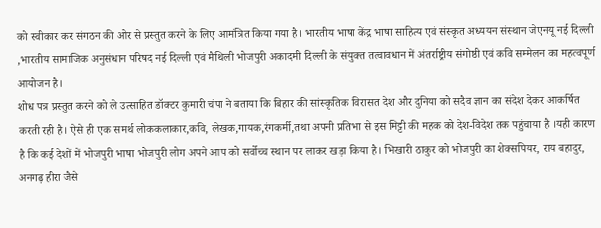को स्वीकार कर संगठन की ओर से प्रस्तुत करने के लिए आमंत्रित किया गया है। भारतीय भाषा केंद्र भाषा साहित्य एवं संस्कृत अध्ययन संस्थान जेएनयू नई दिल्ली ,भारतीय सामाजिक अनुसंधान परिषद नई दिल्ली एवं मैथिली भोजपुरी अकादमी दिल्ली के संयुक्त तत्वावधान में अंतर्राष्ट्रीय संगोष्ठी एवं कवि सम्मेलन का महत्वपूर्ण आयोजन है।
शोध पत्र प्रस्तुत करने को ले उत्साहित डॉक्टर कुमारी चंपा ने बताया कि बिहार की सांस्कृतिक विरासत देश और दुनिया को सदैव ज्ञान का संदेश देकर आकर्षित करती रही है। ऐसे ही एक समर्थ लोककलाकार,कवि, लेखक,गायक,रंगकर्मी,तथा अपनी प्रतिभा से इस मिट्टी की महक को देश-विदेश तक पहुंचाया है ।यही कारण है कि कई देशों में भोजपुरी भाषा भोजपुरी लोग अपने आप को सर्वोच्च स्थान पर लाकर खड़ा किया है। भिखारी ठाकुर को भोजपुरी का शेक्सपियर, राय बहादुर, अनगढ़ हीरा जैसे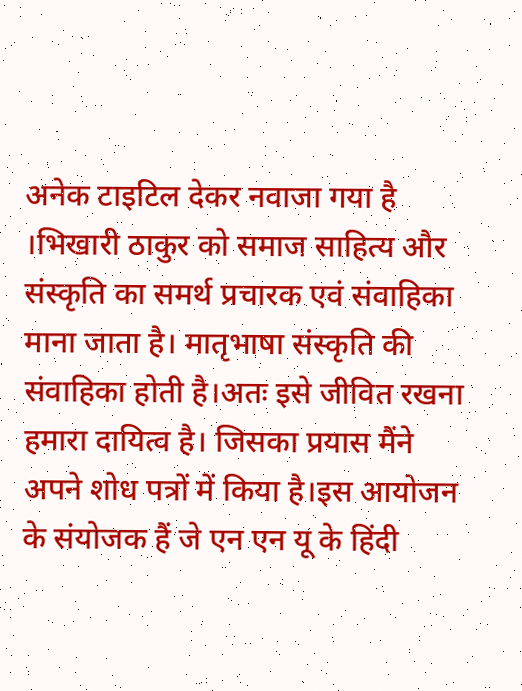अनेक टाइटिल देकर नवाजा गया है ।भिखारी ठाकुर को समाज साहित्य और संस्कृति का समर्थ प्रचारक एवं संवाहिका माना जाता है। मातृभाषा संस्कृति की संवाहिका होती है।अतः इसे जीवित रखना हमारा दायित्व है। जिसका प्रयास मैंने अपने शोध पत्रों में किया है।इस आयोजन के संयोजक हैं जे एन एन यू के हिंदी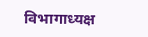विभागाध्यक्ष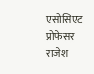एसोसिएट प्रोफेसर राजेश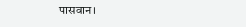पासवान।